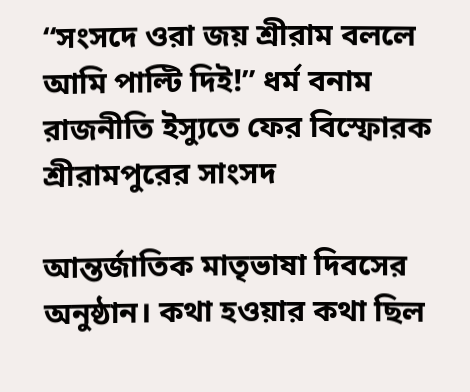“সংসদে ওরা জয় শ্রীরাম বললে আমি পাল্টি দিই!” ধর্ম বনাম রাজনীতি ইস্যুতে ফের বিস্ফোরক শ্রীরামপুরের সাংসদ

আন্তর্জাতিক মাতৃভাষা দিবসের অনুষ্ঠান। কথা হওয়ার কথা ছিল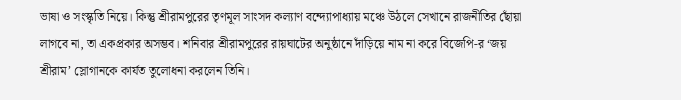ভাষা ও সংস্কৃতি নিয়ে। কিন্তু শ্রীরামপুরের তৃণমূল সাংসদ কল্যাণ বন্দ্যোপাধ্যায় মঞ্চে উঠলে সেখানে রাজনীতির ছোঁয়া লাগবে না, তা একপ্রকার অসম্ভব। শনিবার শ্রীরামপুরের রায়ঘাটের অনুষ্ঠানে দাঁড়িয়ে নাম না করে বিজেপি-র ‘জয় শ্রীরাম’ স্লোগানকে কার্যত তুলোধনা করলেন তিনি।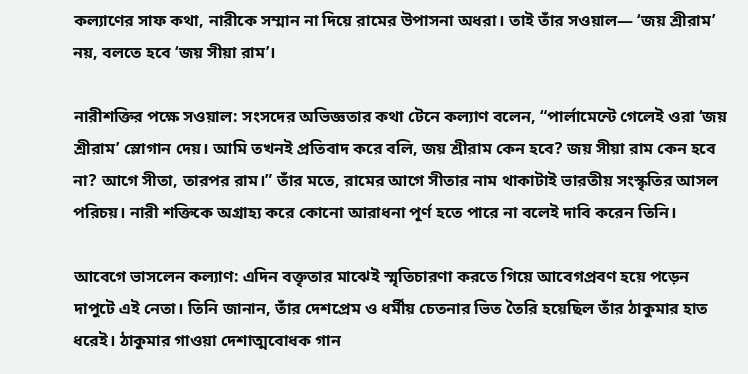কল্যাণের সাফ কথা, নারীকে সম্মান না দিয়ে রামের উপাসনা অধরা। তাই তাঁর সওয়াল— ‘জয় শ্রীরাম’ নয়, বলতে হবে ‘জয় সীয়া রাম’।

নারীশক্তির পক্ষে সওয়াল: সংসদের অভিজ্ঞতার কথা টেনে কল্যাণ বলেন, “পার্লামেন্টে গেলেই ওরা ‘জয় শ্রীরাম’ স্লোগান দেয়। আমি তখনই প্রতিবাদ করে বলি, জয় শ্রীরাম কেন হবে? জয় সীয়া রাম কেন হবে না? আগে সীতা, তারপর রাম।” তাঁর মতে, রামের আগে সীতার নাম থাকাটাই ভারতীয় সংস্কৃতির আসল পরিচয়। নারী শক্তিকে অগ্রাহ্য করে কোনো আরাধনা পূর্ণ হতে পারে না বলেই দাবি করেন তিনি।

আবেগে ভাসলেন কল্যাণ: এদিন বক্তৃতার মাঝেই স্মৃতিচারণা করতে গিয়ে আবেগপ্রবণ হয়ে পড়েন দাপুটে এই নেতা। তিনি জানান, তাঁর দেশপ্রেম ও ধর্মীয় চেতনার ভিত তৈরি হয়েছিল তাঁর ঠাকুমার হাত ধরেই। ঠাকুমার গাওয়া দেশাত্মবোধক গান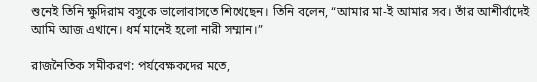শুনেই তিনি ক্ষুদিরাম বসুকে ভালোবাসতে শিখেছেন। তিনি বলেন, “আমার মা-ই আমার সব। তাঁর আশীর্বাদেই আমি আজ এখানে। ধর্ম মানেই হলো নারী সম্মান।”

রাজনৈতিক সমীকরণ: পর্যবেক্ষকদের মতে,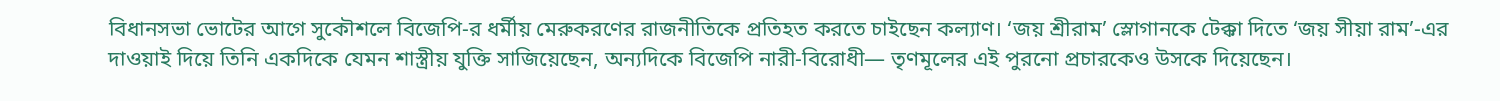বিধানসভা ভোটের আগে সুকৌশলে বিজেপি-র ধর্মীয় মেরুকরণের রাজনীতিকে প্রতিহত করতে চাইছেন কল্যাণ। ‘জয় শ্রীরাম’ স্লোগানকে টেক্কা দিতে ‘জয় সীয়া রাম’-এর দাওয়াই দিয়ে তিনি একদিকে যেমন শাস্ত্রীয় যুক্তি সাজিয়েছেন, অন্যদিকে বিজেপি নারী-বিরোধী— তৃণমূলের এই পুরনো প্রচারকেও উসকে দিয়েছেন।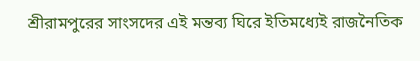শ্রীরামপুরের সাংসদের এই মন্তব্য ঘিরে ইতিমধ্যেই রাজনৈতিক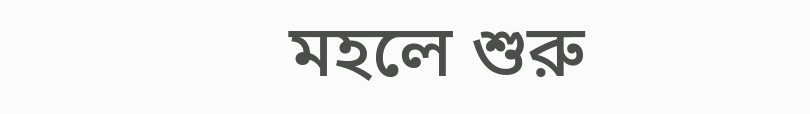মহলে শুরু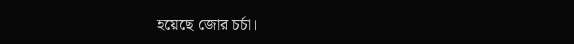হয়েছে জোর চর্চা।